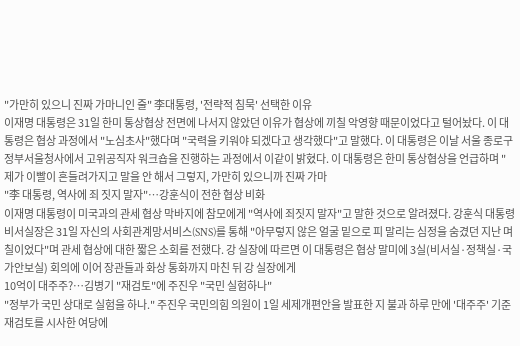"가만히 있으니 진짜 가마니인 줄" 李대통령, '전략적 침묵' 선택한 이유
이재명 대통령은 31일 한미 통상협상 전면에 나서지 않았던 이유가 협상에 끼칠 악영향 때문이었다고 털어놨다. 이 대통령은 협상 과정에서 "노심초사"했다며 "국력을 키워야 되겠다고 생각했다"고 말했다. 이 대통령은 이날 서울 종로구 정부서울청사에서 고위공직자 워크숍을 진행하는 과정에서 이같이 밝혔다. 이 대통령은 한미 통상협상을 언급하며 "제가 이빨이 흔들려가지고 말을 안 해서 그렇지, 가만히 있으니까 진짜 가마
"李 대통령, 역사에 죄 짓지 말자"…강훈식이 전한 협상 비화
이재명 대통령이 미국과의 관세 협상 막바지에 참모에게 "역사에 죄짓지 말자"고 말한 것으로 알려졌다. 강훈식 대통령 비서실장은 31일 자신의 사회관계망서비스(SNS)를 통해 "아무렇지 않은 얼굴 밑으로 피 말리는 심정을 숨겼던 지난 며칠이었다"며 관세 협상에 대한 짧은 소회를 전했다. 강 실장에 따르면 이 대통령은 협상 말미에 3실(비서실·정책실·국가안보실) 회의에 이어 장관들과 화상 통화까지 마친 뒤 강 실장에게
10억이 대주주?…김병기 "재검토"에 주진우 "국민 실험하나"
"정부가 국민 상대로 실험을 하나." 주진우 국민의힘 의원이 1일 세제개편안을 발표한 지 불과 하루 만에 '대주주' 기준 재검토를 시사한 여당에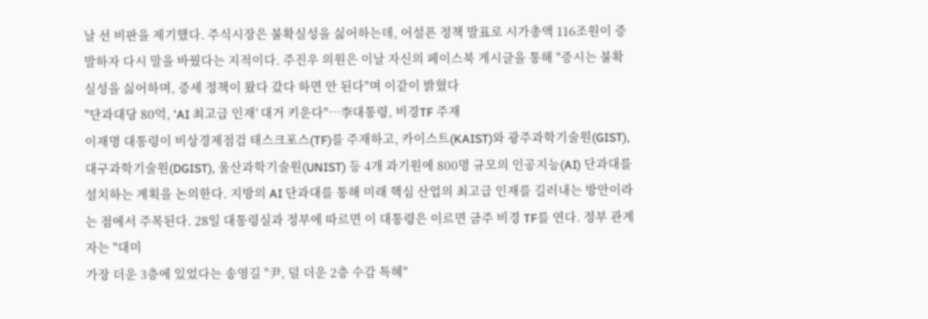날 선 비판을 제기했다. 주식시장은 불확실성을 싫어하는데, 어설픈 정책 발표로 시가총액 116조원이 증발하자 다시 말을 바꿨다는 지적이다. 주진우 의원은 이날 자신의 페이스북 게시글을 통해 "증시는 불확실성을 싫어하며, 증세 정책이 왔다 갔다 하면 안 된다"며 이같이 밝혔다
"단과대당 80억, 'AI 최고급 인재' 대거 키운다"…李대통령, 비경TF 주재
이재명 대통령이 비상경제점검 태스크포스(TF)를 주재하고, 카이스트(KAIST)와 광주과학기술원(GIST), 대구과학기술원(DGIST), 울산과학기술원(UNIST) 등 4개 과기원에 800명 규모의 인공지능(AI) 단과대를 설치하는 계획을 논의한다. 지방의 AI 단과대를 통해 미래 핵심 산업의 최고급 인재를 길러내는 방안이라는 점에서 주목된다. 28일 대통령실과 정부에 따르면 이 대통령은 이르면 금주 비경 TF를 연다. 정부 관계자는 "대미
가장 더운 3층에 있었다는 송영길 "尹, 덜 더운 2층 수감 특혜"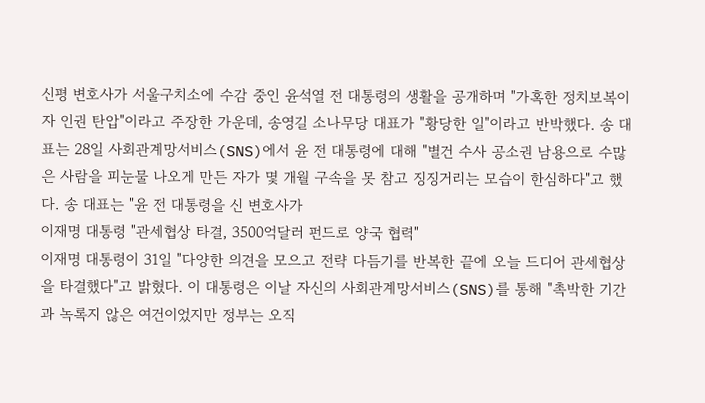신평 변호사가 서울구치소에 수감 중인 윤석열 전 대통령의 생활을 공개하며 "가혹한 정치보복이자 인권 탄압"이라고 주장한 가운데, 송영길 소나무당 대표가 "황당한 일"이라고 반박했다. 송 대표는 28일 사회관계망서비스(SNS)에서 윤 전 대통령에 대해 "별건 수사 공소권 남용으로 수많은 사람을 피눈물 나오게 만든 자가 몇 개월 구속을 못 참고 징징거리는 모습이 한심하다"고 했다. 송 대표는 "윤 전 대통령을 신 변호사가
이재명 대통령 "관세협상 타결, 3500억달러 펀드로 양국 협력"
이재명 대통령이 31일 "다양한 의견을 모으고 전략 다듬기를 반복한 끝에 오늘 드디어 관세협상을 타결했다"고 밝혔다. 이 대통령은 이날 자신의 사회관계망서비스(SNS)를 통해 "촉박한 기간과 녹록지 않은 여건이었지만 정부는 오직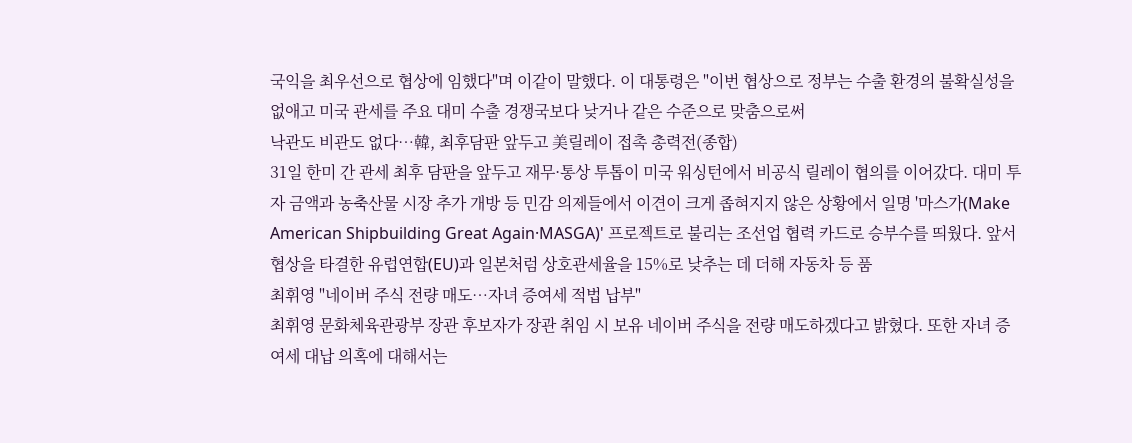국익을 최우선으로 협상에 임했다"며 이같이 말했다. 이 대통령은 "이번 협상으로 정부는 수출 환경의 불확실성을 없애고 미국 관세를 주요 대미 수출 경쟁국보다 낮거나 같은 수준으로 맞춤으로써
낙관도 비관도 없다…韓, 최후담판 앞두고 美릴레이 접촉 총력전(종합)
31일 한미 간 관세 최후 담판을 앞두고 재무·통상 투톱이 미국 워싱턴에서 비공식 릴레이 협의를 이어갔다. 대미 투자 금액과 농축산물 시장 추가 개방 등 민감 의제들에서 이견이 크게 좁혀지지 않은 상황에서 일명 '마스가(Make American Shipbuilding Great Again·MASGA)' 프로젝트로 불리는 조선업 협력 카드로 승부수를 띄웠다. 앞서 협상을 타결한 유럽연합(EU)과 일본처럼 상호관세율을 15%로 낮추는 데 더해 자동차 등 품
최휘영 "네이버 주식 전량 매도…자녀 증여세 적법 납부"
최휘영 문화체육관광부 장관 후보자가 장관 취임 시 보유 네이버 주식을 전량 매도하겠다고 밝혔다. 또한 자녀 증여세 대납 의혹에 대해서는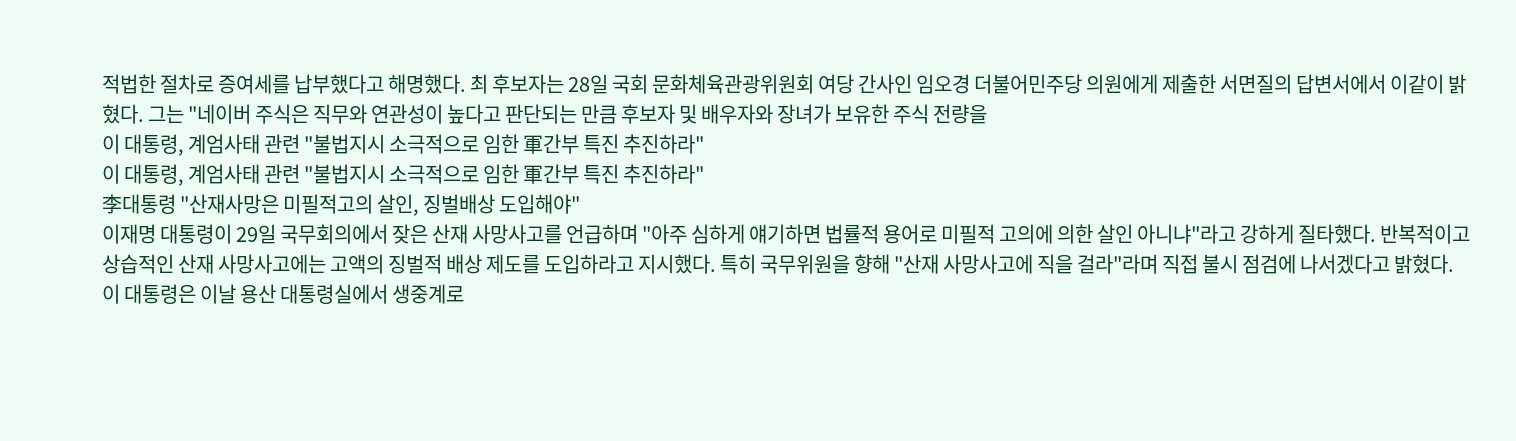적법한 절차로 증여세를 납부했다고 해명했다. 최 후보자는 28일 국회 문화체육관광위원회 여당 간사인 임오경 더불어민주당 의원에게 제출한 서면질의 답변서에서 이같이 밝혔다. 그는 "네이버 주식은 직무와 연관성이 높다고 판단되는 만큼 후보자 및 배우자와 장녀가 보유한 주식 전량을
이 대통령, 계엄사태 관련 "불법지시 소극적으로 임한 軍간부 특진 추진하라"
이 대통령, 계엄사태 관련 "불법지시 소극적으로 임한 軍간부 특진 추진하라"
李대통령 "산재사망은 미필적고의 살인, 징벌배상 도입해야"
이재명 대통령이 29일 국무회의에서 잦은 산재 사망사고를 언급하며 "아주 심하게 얘기하면 법률적 용어로 미필적 고의에 의한 살인 아니냐"라고 강하게 질타했다. 반복적이고 상습적인 산재 사망사고에는 고액의 징벌적 배상 제도를 도입하라고 지시했다. 특히 국무위원을 향해 "산재 사망사고에 직을 걸라"라며 직접 불시 점검에 나서겠다고 밝혔다. 이 대통령은 이날 용산 대통령실에서 생중계로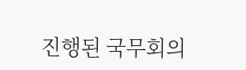진행된 국무회의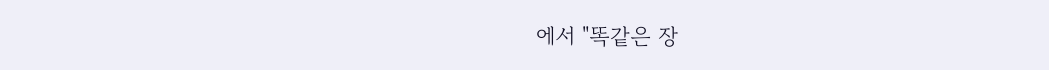에서 "똑같은 장